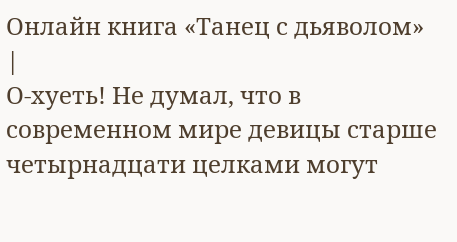Онлайн книга «Танец с дьяволом»
|
О-хуеть! Не думал, что в современном мире девицы старше четырнадцати целками могут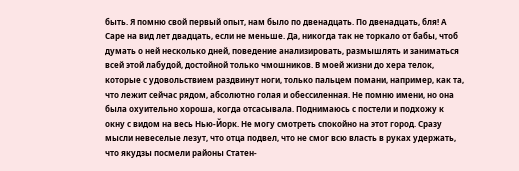быть. Я помню свой первый опыт, нам было по двенадцать. По двенадцать, бля! А Саре на вид лет двадцать, если не меньше. Да, никогда так не торкало от бабы, чтоб думать о ней несколько дней, поведение анализировать, размышлять и заниматься всей этой лабудой, достойной только чмошников. В моей жизни до хера телок, которые с удовольствием раздвинут ноги, только пальцем помани, например, как та, что лежит сейчас рядом, абсолютно голая и обессиленная. Не помню имени, но она была охуительно хороша, когда отсасывала. Поднимаюсь с постели и подхожу к окну с видом на весь Нью-Йорк. Не могу смотреть спокойно на этот город. Сразу мысли невеселые лезут, что отца подвел, что не смог всю власть в руках удержать, что якудзы посмели районы Статен-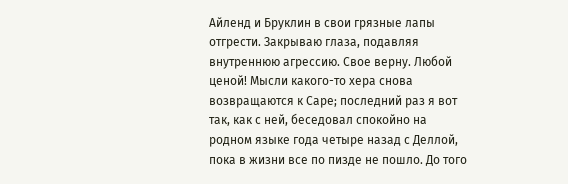Айленд и Бруклин в свои грязные лапы отгрести. Закрываю глаза, подавляя внутреннюю агрессию. Свое верну. Любой ценой! Мысли какого-то хера снова возвращаются к Саре; последний раз я вот так, как с ней, беседовал спокойно на родном языке года четыре назад с Деллой, пока в жизни все по пизде не пошло. До того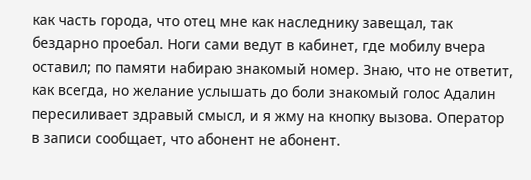как часть города, что отец мне как наследнику завещал, так бездарно проебал. Ноги сами ведут в кабинет, где мобилу вчера оставил; по памяти набираю знакомый номер. Знаю, что не ответит, как всегда, но желание услышать до боли знакомый голос Адалин пересиливает здравый смысл, и я жму на кнопку вызова. Оператор в записи сообщает, что абонент не абонент.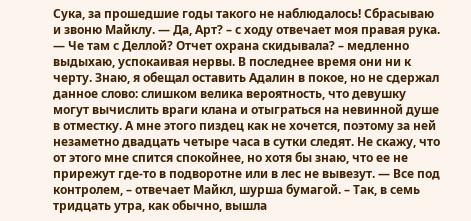Сука, за прошедшие годы такого не наблюдалось! Сбрасываю и звоню Майклу. — Да, Арт? – с ходу отвечает моя правая рука. — Че там с Деллой? Отчет охрана скидывала? – медленно выдыхаю, успокаивая нервы. В последнее время они ни к черту. Знаю, я обещал оставить Адалин в покое, но не сдержал данное слово: слишком велика вероятность, что девушку могут вычислить враги клана и отыграться на невинной душе в отместку. А мне этого пиздец как не хочется, поэтому за ней незаметно двадцать четыре часа в сутки следят. Не скажу, что от этого мне спится спокойнее, но хотя бы знаю, что ее не прирежут где-то в подворотне или в лес не вывезут. — Все под контролем, – отвечает Майкл, шурша бумагой. – Так, в семь тридцать утра, как обычно, вышла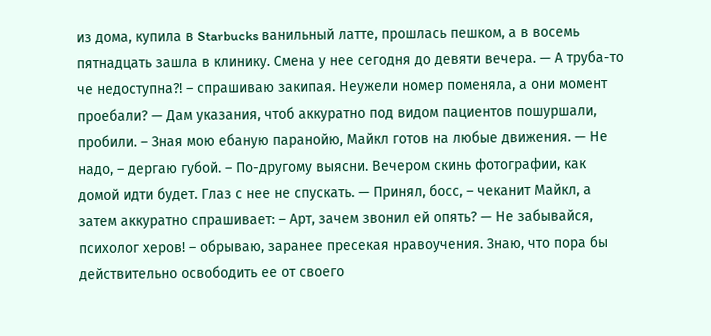из дома, купила в Starbucks ванильный латте, прошлась пешком, а в восемь пятнадцать зашла в клинику. Смена у нее сегодня до девяти вечера. — А труба-то че недоступна?! – спрашиваю закипая. Неужели номер поменяла, а они момент проебали? — Дам указания, чтоб аккуратно под видом пациентов пошуршали, пробили. – Зная мою ебаную паранойю, Майкл готов на любые движения. — Не надо, – дергаю губой. – По-другому выясни. Вечером скинь фотографии, как домой идти будет. Глаз с нее не спускать. — Принял, босс, – чеканит Майкл, а затем аккуратно спрашивает: – Арт, зачем звонил ей опять? — Не забывайся, психолог херов! – обрываю, заранее пресекая нравоучения. Знаю, что пора бы действительно освободить ее от своего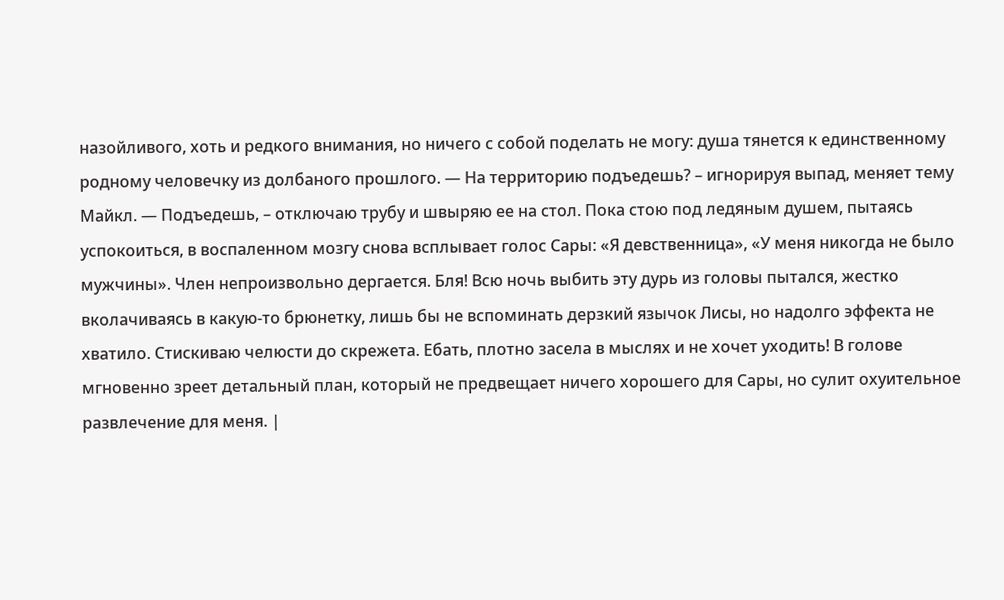назойливого, хоть и редкого внимания, но ничего с собой поделать не могу: душа тянется к единственному родному человечку из долбаного прошлого. — На территорию подъедешь? – игнорируя выпад, меняет тему Майкл. — Подъедешь, – отключаю трубу и швыряю ее на стол. Пока стою под ледяным душем, пытаясь успокоиться, в воспаленном мозгу снова всплывает голос Сары: «Я девственница», «У меня никогда не было мужчины». Член непроизвольно дергается. Бля! Всю ночь выбить эту дурь из головы пытался, жестко вколачиваясь в какую-то брюнетку, лишь бы не вспоминать дерзкий язычок Лисы, но надолго эффекта не хватило. Стискиваю челюсти до скрежета. Ебать, плотно засела в мыслях и не хочет уходить! В голове мгновенно зреет детальный план, который не предвещает ничего хорошего для Сары, но сулит охуительное развлечение для меня. |